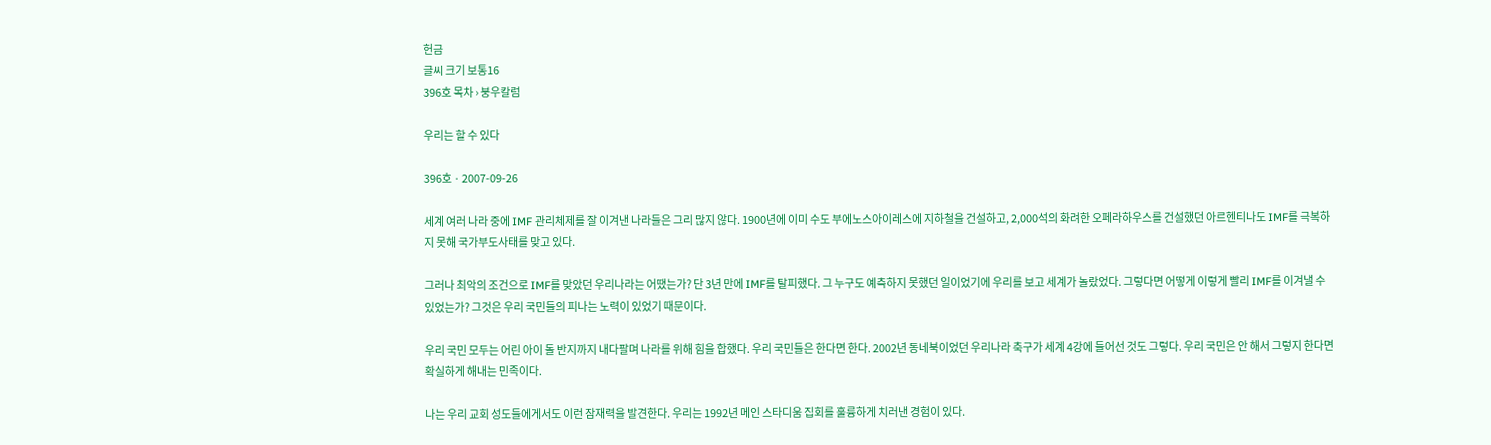헌금
글씨 크기 보통16
396호 목차 › 붕우칼럼

우리는 할 수 있다

396호 · 2007-09-26

세계 여러 나라 중에 IMF 관리체제를 잘 이겨낸 나라들은 그리 많지 않다. 1900년에 이미 수도 부에노스아이레스에 지하철을 건설하고, 2,000석의 화려한 오페라하우스를 건설했던 아르헨티나도 IMF를 극복하지 못해 국가부도사태를 맞고 있다.

그러나 최악의 조건으로 IMF를 맞았던 우리나라는 어땠는가? 단 3년 만에 IMF를 탈피했다. 그 누구도 예측하지 못했던 일이었기에 우리를 보고 세계가 놀랐었다. 그렇다면 어떻게 이렇게 빨리 IMF를 이겨낼 수 있었는가? 그것은 우리 국민들의 피나는 노력이 있었기 때문이다.

우리 국민 모두는 어린 아이 돌 반지까지 내다팔며 나라를 위해 힘을 합했다. 우리 국민들은 한다면 한다. 2002년 동네북이었던 우리나라 축구가 세계 4강에 들어선 것도 그렇다. 우리 국민은 안 해서 그렇지 한다면 확실하게 해내는 민족이다.

나는 우리 교회 성도들에게서도 이런 잠재력을 발견한다. 우리는 1992년 메인 스타디움 집회를 훌륭하게 치러낸 경험이 있다.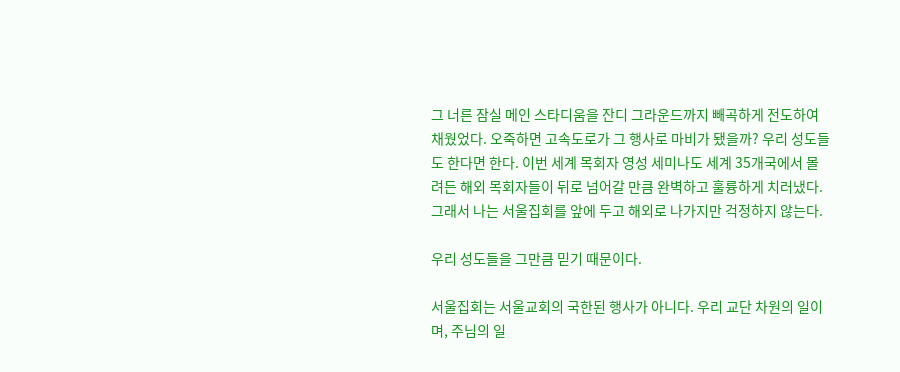그 너른 잠실 메인 스타디움을 잔디 그라운드까지 빼곡하게 전도하여 채웠었다. 오죽하면 고속도로가 그 행사로 마비가 됐을까? 우리 성도들도 한다면 한다. 이번 세계 목회자 영성 세미나도 세계 35개국에서 몰려든 해외 목회자들이 뒤로 넘어갈 만큼 완벽하고 훌륭하게 치러냈다. 그래서 나는 서울집회를 앞에 두고 해외로 나가지만 걱정하지 않는다.

우리 성도들을 그만큼 믿기 때문이다.

서울집회는 서울교회의 국한된 행사가 아니다. 우리 교단 차원의 일이며, 주님의 일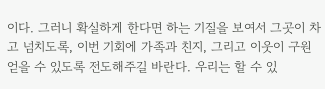이다. 그러니 확실하게 한다면 하는 기질을 보여서 그곳이 차고 넘치도록, 이번 기회에 가족과 친지, 그리고 이웃이 구원 얻을 수 있도록 전도해주길 바란다. 우리는 할 수 있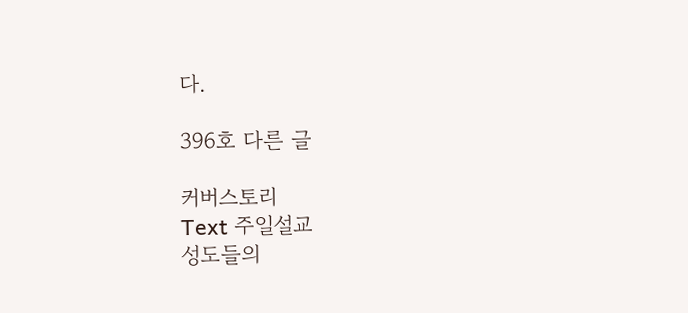다.

396호 다른 글

커버스토리
Text 주일설교
성도들의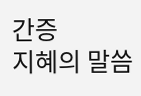간증
지혜의 말씀